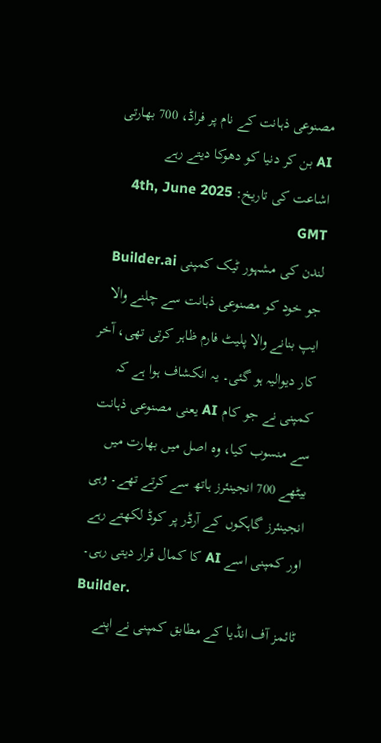مصنوعی ذہانت کے نام پر فراڈ، 700 بھارتی AI بن کر دنیا کو دھوکا دیتے رہے
اشاعت کی تاریخ: 4th, June 2025 GMT
لندن کی مشہور ٹیک کمپنی Builder.ai جو خود کو مصنوعی ذہانت سے چلنے والا ایپ بنانے والا پلیٹ فارم ظاہر کرتی تھی، آخر کار دیوالیہ ہو گئی۔ یہ انکشاف ہوا ہے کہ کمپنی نے جو کام AI یعنی مصنوعی ذہانت سے منسوب کیا، وہ اصل میں بھارت میں بیٹھے 700 انجینئرز ہاتھ سے کرتے تھے۔ وہی انجینئرز گاہکوں کے آرڈر پر کوڈ لکھتے رہے اور کمپنی اسے AI کا کمال قرار دیتی رہی۔
Builder.
ٹائمز آف انڈیا کے مطابق کمپنی نے اپنے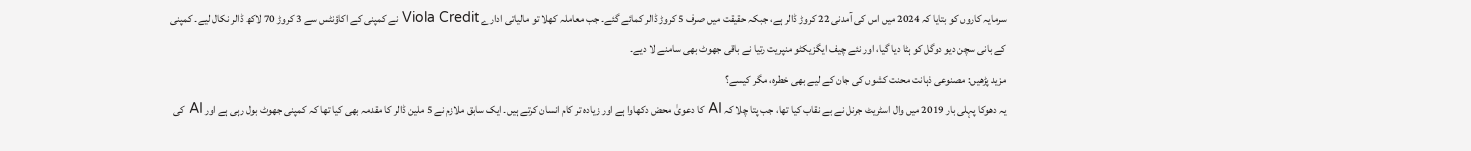سرمایہ کاروں کو بتایا کہ 2024 میں اس کی آمدنی 22 کروڑ ڈالر ہے، جبکہ حقیقت میں صرف 5 کروڑ ڈالر کمائے گئے۔ جب معاملہ کھلا تو مالیاتی ادارے Viola Credit نے کمپنی کے اکاؤنٹس سے 3 کروڑ 70 لاکھ ڈالر نکال لیے۔ کمپنی کے بانی سچن دیو دوگل کو ہٹا دیا گیا، اور نئے چیف ایگزیکٹو منپریت رتیا نے باقی جھوٹ بھی سامنے لا دیے۔
مزید پڑھیں: مصنوعی ذہانت محنت کشوں کی جان کے لیے بھی خطرہ، مگر کیسے؟
یہ دھوکا پہلی بار 2019 میں وال اسٹریٹ جرنل نے بے نقاب کیا تھا، جب پتا چلا کہ AI کا دعویٰ محض دکھاوا ہے اور زیادہ تر کام انسان کرتے ہیں۔ ایک سابق ملازم نے 5 ملین ڈالر کا مقدمہ بھی کیا تھا کہ کمپنی جھوٹ بول رہی ہے اور AI کی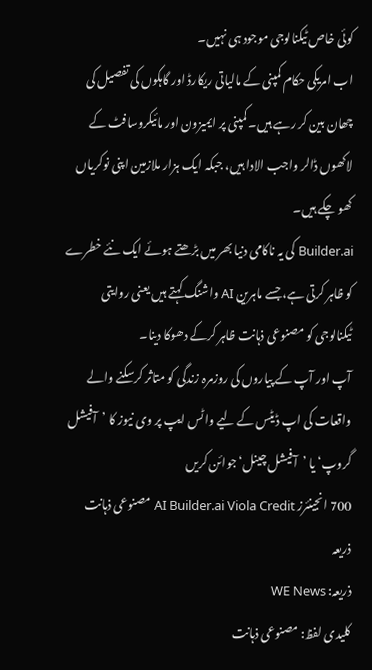کوئی خاص ٹیکنالوجی موجود ہی نہیں۔
اب امریکی حکام کمپنی کے مالیاتی ریکارڈ اور گاہکوں کی تفصیل کی چھان بین کر رہے ہیں۔ کمپنی پر ایمیزون اور مائیکروسافٹ کے لاکھوں ڈالر واجب الادا ہیں، جبکہ ایک ہزار ملازمین اپنی نوکریاں کھو چکے ہیں۔
Builder.ai کی یہ ناکامی دنیا بھر میں بڑھتے ہوئے ایک نئے خطرے کو ظاہر کرتی ہے، جسے ماہرین AI واشنگ کہتے ہیں یعنی روایتی ٹیکنالوجی کو مصنوعی ذہانت ظاہر کرکے دھوکا دینا۔
آپ اور آپ کے پیاروں کی روزمرہ زندگی کو متاثر کرسکنے والے واقعات کی اپ ڈیٹس کے لیے واٹس ایپ پر وی نیوز کا ’آفیشل گروپ‘ یا ’آفیشل چینل‘ جوائن کریں
700 انجینئرز AI Builder.ai Viola Credit مصنوعی ذہانت
ذریعہ
ذریعہ: WE News
کلیدی لفظ: مصنوعی ذہانت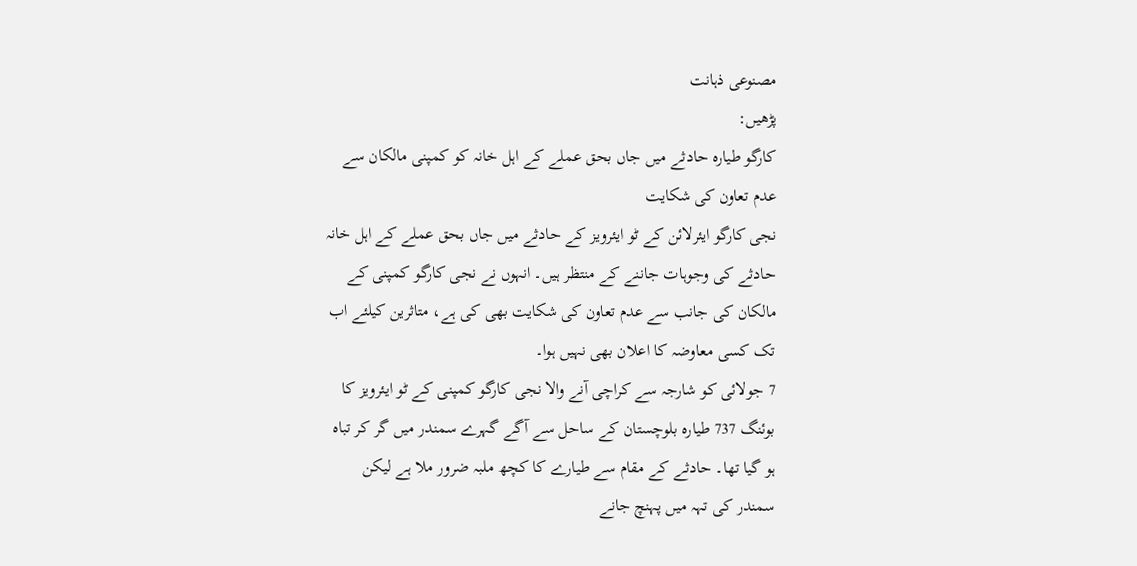مصنوعی ذہانت
پڑھیں:
کارگو طیارہ حادثے میں جاں بحق عملے کے اہل خانہ کو کمپنی مالکان سے عدم تعاون کی شکایت
نجی کارگو ایئرلائن کے ٹو ایئرویز کے حادثے میں جاں بحق عملے کے اہل خانہ حادثے کی وجوہات جاننے کے منتظر ہیں۔ انہوں نے نجی کارگو کمپنی کے مالکان کی جانب سے عدم تعاون کی شکایت بھی کی ہے، متاثرین کیلئے اب تک کسی معاوضہ کا اعلان بھی نہیں ہوا۔
7 جولائی کو شارجہ سے کراچی آنے والا نجی کارگو کمپنی کے ٹو ایئرویز کا بوئنگ 737 طیارہ بلوچستان کے ساحل سے آگے گہرے سمندر میں گر کر تباہ ہو گیا تھا۔ حادثے کے مقام سے طیارے کا کچھ ملبہ ضرور ملا ہے لیکن سمندر کی تہہ میں پہنچ جانے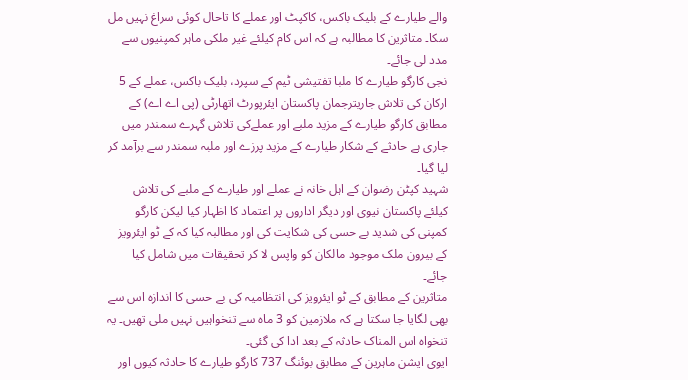والے طیارے کے بلیک باکس، کاکپٹ اور عملے کا تاحال کوئی سراغ نہیں مل سکا۔ متاثرین کا مطالبہ ہے کہ اس کام کیلئے غیر ملکی ماہر کمپنیوں سے مدد لی جائے۔
نجی کارگو طیارے کا ملبا تفتیشی ٹیم کے سپرد، بلیک باکس، عملے کے 5 ارکان کی تلاش جاریترجمان پاکستان ایئرپورٹ اتھارٹی (پی اے اے) کے مطابق کارگو طیارے کے مزید ملبے اور عملےکی تلاش گہرے سمندر میں جاری ہے حادثے کے شکار طیارے کے مزید پرزے اور ملبہ سمندر سے برآمد کر لیا گیا۔
شہید کپٹن رضوان کے اہل خانہ نے عملے اور طیارے کے ملبے کی تلاش کیلئے پاکستان نیوی اور دیگر اداروں پر اعتماد کا اظہار کیا لیکن کارگو کمپنی کی شدید بے حسی کی شکایت کی اور مطالبہ کیا کہ کے ٹو ایئرویز کے بیرون ملک موجود مالکان کو واپس لا کر تحقیقات میں شامل کیا جائے۔
متاثرین کے مطابق کے ٹو ایئرویز کی انتظامیہ کی بے حسی کا اندازہ اس سے بھی لگایا جا سکتا ہے کہ ملازمین کو 3 ماہ سے تنخواہیں نہیں ملی تھیں۔ یہ تنخواہ اس المناک حادثہ کے بعد ادا کی گئی۔
ایوی ایشن ماہرین کے مطابق بوئنگ 737 کارگو طیارے کا حادثہ کیوں اور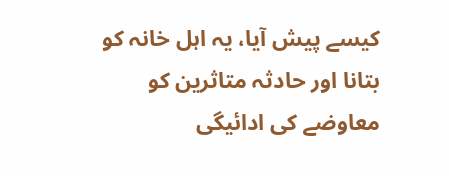کیسے پیش آیا، یہ اہل خانہ کو بتانا اور حادثہ متاثرین کو معاوضے کی ادائیگی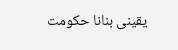یقینی بنانا حکومت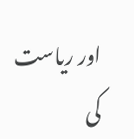اور ریاست کی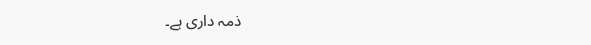ذمہ داری ہے۔